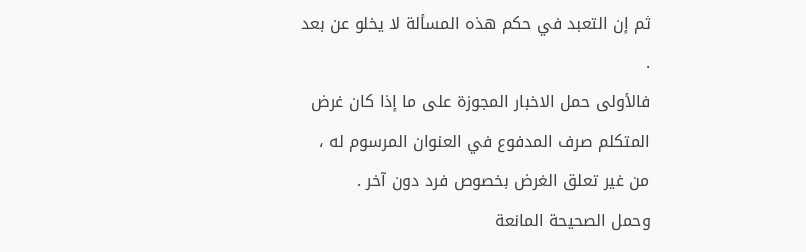ثم إن التعبد في حكم هذه المسألة لا يخلو عن بعد .
فالأولى حمل الاخبار المجوزة على ما إذا كان غرض المتكلم صرف المدفوع في العنوان المرسوم له ، من غير تعلق الغرض بخصوص فرد دون آخر .
وحمل الصحيحة المانعة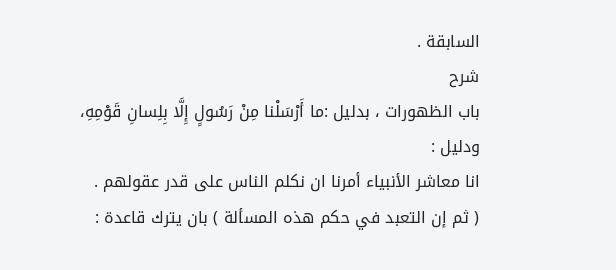السابقة .
شرح
باب الظهورات ، بدليل :ما أَرْسَلْنا مِنْ رَسُولٍ إِلَّا بِلِسانِ قَوْمِهِ، ودليل :
انا معاشر الأنبياء أمرنا ان نكلم الناس على قدر عقولهم .
( ثم إن التعبد في حكم هذه المسألة ) بان يترك قاعدة :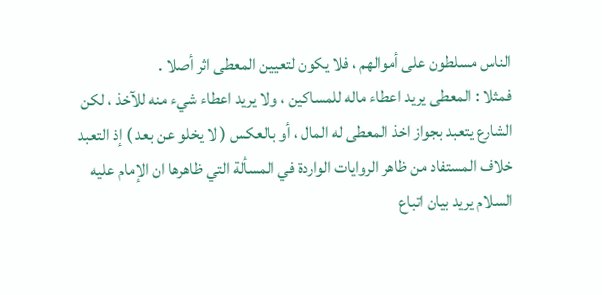الناس مسلطون على أموالهم ، فلا يكون لتعيين المعطى اثر أصلا .
فمثلا : المعطى يريد اعطاء ماله للمساكين ، ولا يريد اعطاء شيء منه للآخذ ، لكن الشارع يتعبد بجواز اخذ المعطى له المال ، أو بالعكس ( لا يخلو عن بعد ) إذ التعبد خلاف المستفاد من ظاهر الروايات الواردة في المسألة التي ظاهرها ان الإمام عليه السلام يريد بيان اتباع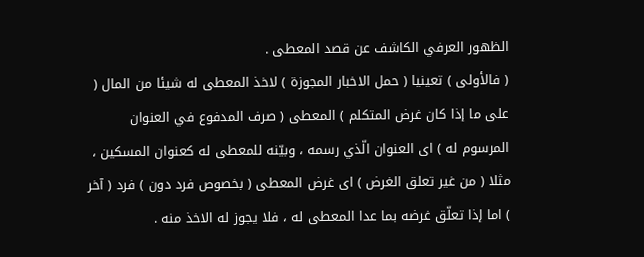الظهور العرفي الكاشف عن قصد المعطى .
( فالأولى ) تعينيا ( حمل الاخبار المجوزة ) لاخذ المعطى له شيئا من المال ( على ما إذا كان غرض المتكلم ) المعطى ( صرف المدفوع في العنوان المرسوم له ) اى العنوان الّذي رسمه ، وبيّنه للمعطى له كعنوان المسكين ، مثلا ( من غير تعلق الغرض ) اى غرض المعطى ( بخصوص فرد دون ) فرد ( آخر ) اما إذا تعلّق غرضه بما عدا المعطى له ، فلا يجوز له الاخذ منه .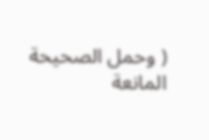( وحمل الصحيحة المانعة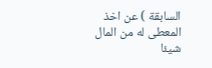السابقة ) عن اخذ المعطى له من المال شيئا